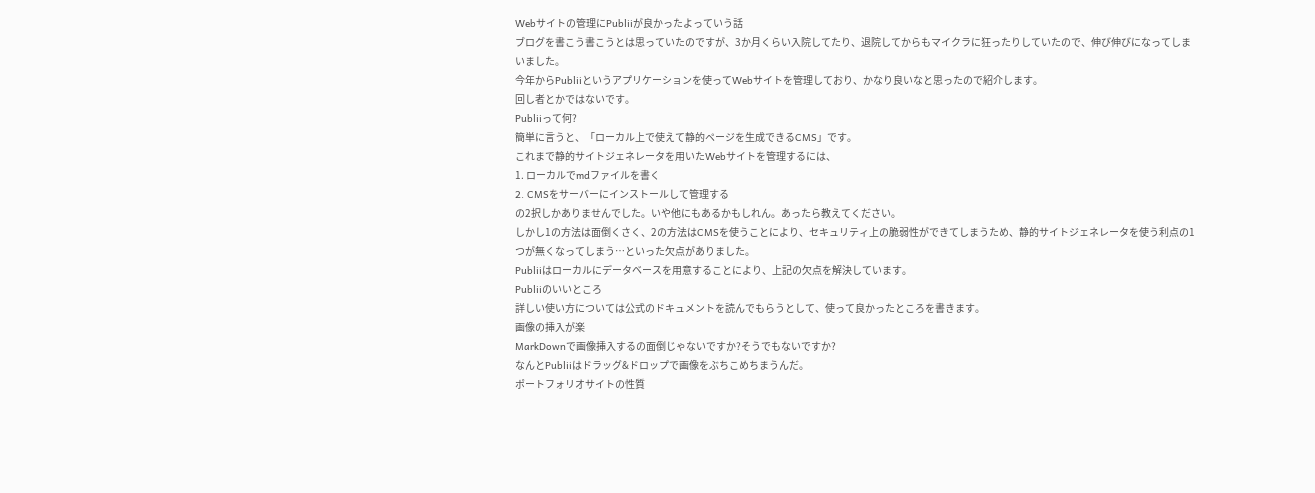Webサイトの管理にPubliiが良かったよっていう話
ブログを書こう書こうとは思っていたのですが、3か月くらい入院してたり、退院してからもマイクラに狂ったりしていたので、伸び伸びになってしまいました。
今年からPubliiというアプリケーションを使ってWebサイトを管理しており、かなり良いなと思ったので紹介します。
回し者とかではないです。
Publiiって何?
簡単に言うと、「ローカル上で使えて静的ページを生成できるCMS」です。
これまで静的サイトジェネレータを用いたWebサイトを管理するには、
1. ローカルでmdファイルを書く
2. CMSをサーバーにインストールして管理する
の2択しかありませんでした。いや他にもあるかもしれん。あったら教えてください。
しかし1の方法は面倒くさく、2の方法はCMSを使うことにより、セキュリティ上の脆弱性ができてしまうため、静的サイトジェネレータを使う利点の1つが無くなってしまう…といった欠点がありました。
Publiiはローカルにデータベースを用意することにより、上記の欠点を解決しています。
Publiiのいいところ
詳しい使い方については公式のドキュメントを読んでもらうとして、使って良かったところを書きます。
画像の挿入が楽
MarkDownで画像挿入するの面倒じゃないですか?そうでもないですか?
なんとPubliiはドラッグ&ドロップで画像をぶちこめちまうんだ。
ポートフォリオサイトの性質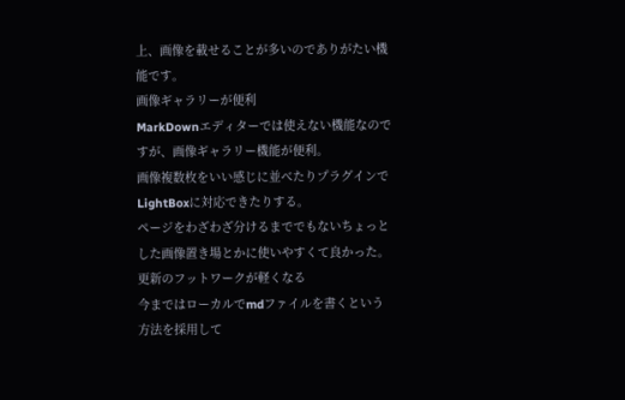上、画像を載せることが多いのでありがたい機能です。
画像ギャラリーが便利
MarkDownエディターでは使えない機能なのですが、画像ギャラリー機能が便利。
画像複数枚をいい感じに並べたりプラグインでLightBoxに対応できたりする。
ページをわざわざ分けるまででもないちょっとした画像置き場とかに使いやすくて良かった。
更新のフットワークが軽くなる
今まではローカルでmdファイルを書くという方法を採用して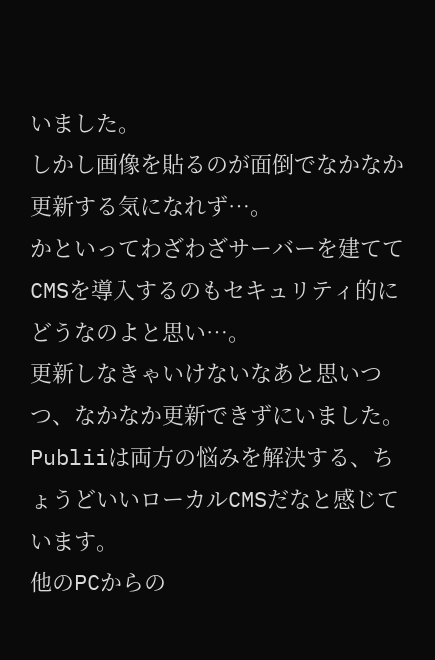いました。
しかし画像を貼るのが面倒でなかなか更新する気になれず…。
かといってわざわざサーバーを建ててCMSを導入するのもセキュリティ的にどうなのよと思い…。
更新しなきゃいけないなあと思いつつ、なかなか更新できずにいました。
Publiiは両方の悩みを解決する、ちょうどいいローカルCMSだなと感じています。
他のPCからの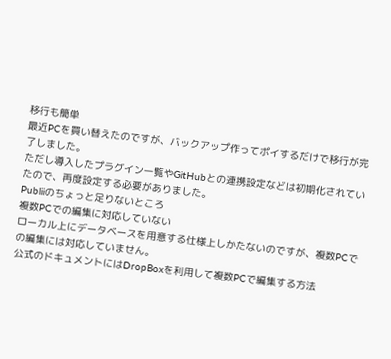移行も簡単
最近PCを買い替えたのですが、バックアップ作ってポイするだけで移行が完了しました。
ただし導入したプラグイン一覧やGitHubとの連携設定などは初期化されていたので、再度設定する必要がありました。
Publiiのちょっと足りないところ
複数PCでの編集に対応していない
ローカル上にデータベースを用意する仕様上しかたないのですが、複数PCでの編集には対応していません。
公式のドキュメントにはDropBoxを利用して複数PCで編集する方法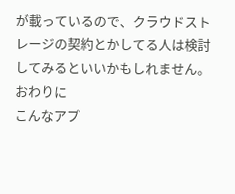が載っているので、クラウドストレージの契約とかしてる人は検討してみるといいかもしれません。
おわりに
こんなアプ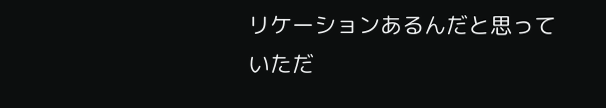リケーションあるんだと思っていただ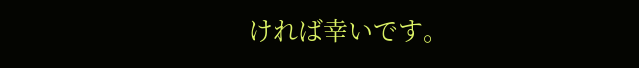ければ幸いです。